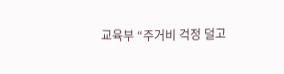교육부 “주거비 걱정 덜고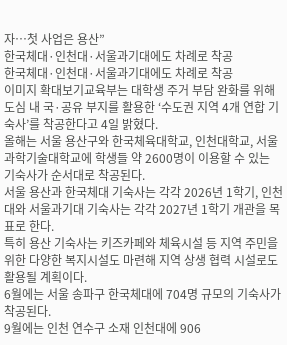자…첫 사업은 용산”
한국체대·인천대·서울과기대에도 차례로 착공
한국체대·인천대·서울과기대에도 차례로 착공
이미지 확대보기교육부는 대학생 주거 부담 완화를 위해 도심 내 국·공유 부지를 활용한 ‘수도권 지역 4개 연합 기숙사’를 착공한다고 4일 밝혔다.
올해는 서울 용산구와 한국체육대학교, 인천대학교, 서울과학기술대학교에 학생들 약 2600명이 이용할 수 있는 기숙사가 순서대로 착공된다.
서울 용산과 한국체대 기숙사는 각각 2026년 1학기, 인천대와 서울과기대 기숙사는 각각 2027년 1학기 개관을 목표로 한다.
특히 용산 기숙사는 키즈카페와 체육시설 등 지역 주민을 위한 다양한 복지시설도 마련해 지역 상생 협력 시설로도 활용될 계획이다.
6월에는 서울 송파구 한국체대에 704명 규모의 기숙사가 착공된다.
9월에는 인천 연수구 소재 인천대에 906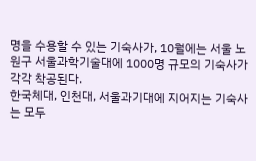명을 수용할 수 있는 기숙사가, 10월에는 서울 노원구 서울과학기술대에 1000명 규모의 기숙사가 각각 착공된다.
한국체대, 인천대, 서울과기대에 지어지는 기숙사는 모두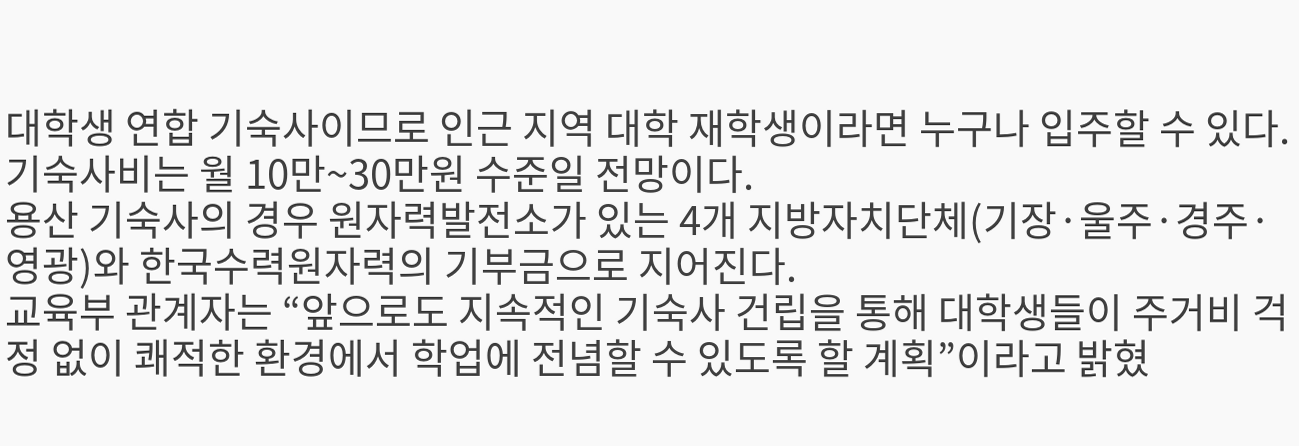대학생 연합 기숙사이므로 인근 지역 대학 재학생이라면 누구나 입주할 수 있다. 기숙사비는 월 10만~30만원 수준일 전망이다.
용산 기숙사의 경우 원자력발전소가 있는 4개 지방자치단체(기장·울주·경주·영광)와 한국수력원자력의 기부금으로 지어진다.
교육부 관계자는 “앞으로도 지속적인 기숙사 건립을 통해 대학생들이 주거비 걱정 없이 쾌적한 환경에서 학업에 전념할 수 있도록 할 계획”이라고 밝혔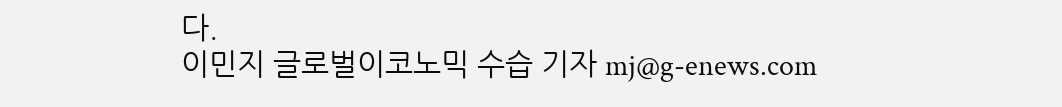다.
이민지 글로벌이코노믹 수습 기자 mj@g-enews.com